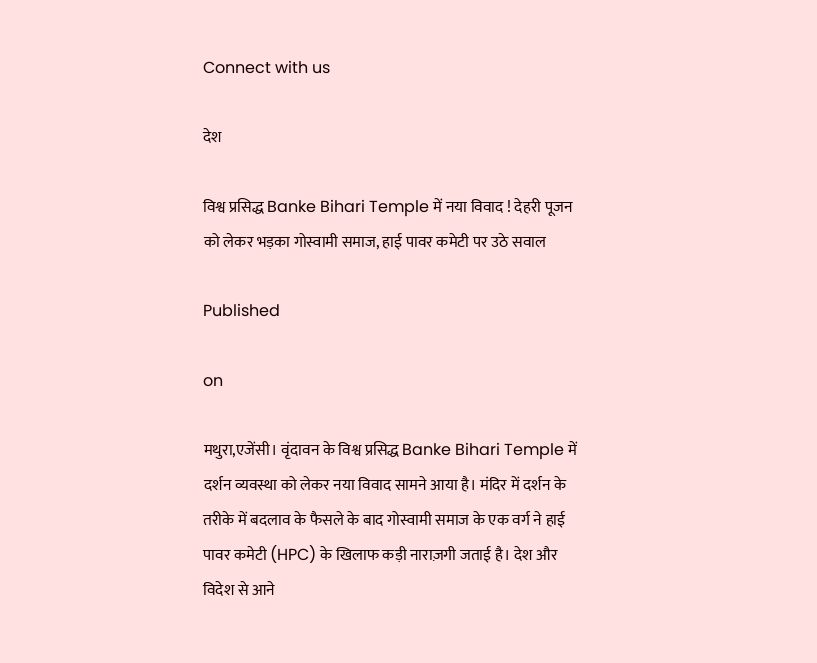Connect with us

देश

विश्व प्रसिद्ध Banke Bihari Temple में नया विवाद ! देहरी पूजन को लेकर भड़का गोस्वामी समाज, हाई पावर कमेटी पर उठे सवाल

Published

on

मथुरा,एजेंसी। वृंदावन के विश्व प्रसिद्ध Banke Bihari Temple में दर्शन व्यवस्था को लेकर नया विवाद सामने आया है। मंदिर में दर्शन के तरीके में बदलाव के फैसले के बाद गोस्वामी समाज के एक वर्ग ने हाई पावर कमेटी (HPC) के खिलाफ कड़ी नाराज़गी जताई है। देश और विदेश से आने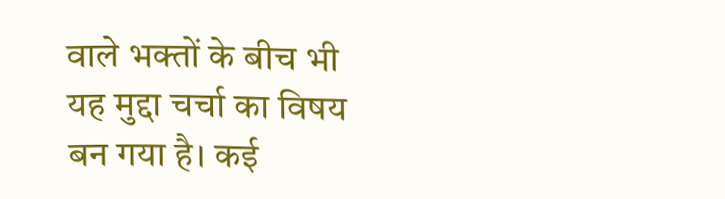वाले भक्तों के बीच भी यह मुद्दा चर्चा का विषय बन गया है। कई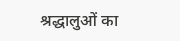श्रद्धालुओं का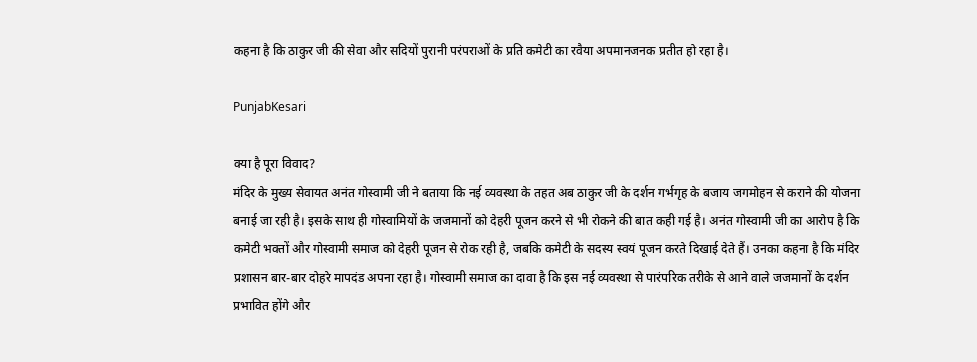कहना है कि ठाकुर जी की सेवा और सदियों पुरानी परंपराओं के प्रति कमेटी का रवैया अपमानजनक प्रतीत हो रहा है।

PunjabKesari

क्या है पूरा विवाद?
मंदिर के मुख्य सेवायत अनंत गोस्वामी जी ने बताया कि नई व्यवस्था के तहत अब ठाकुर जी के दर्शन गर्भगृह के बजाय जगमोहन से कराने की योजना बनाई जा रही है। इसके साथ ही गोस्वामियों के जजमानों को देहरी पूजन करने से भी रोकने की बात कही गई है। अनंत गोस्वामी जी का आरोप है कि कमेटी भक्तों और गोस्वामी समाज को देहरी पूजन से रोक रही है, जबकि कमेटी के सदस्य स्वयं पूजन करते दिखाई देते हैं। उनका कहना है कि मंदिर प्रशासन बार-बार दोहरे मापदंड अपना रहा है। गोस्वामी समाज का दावा है कि इस नई व्यवस्था से पारंपरिक तरीके से आने वाले जजमानों के दर्शन प्रभावित होंगे और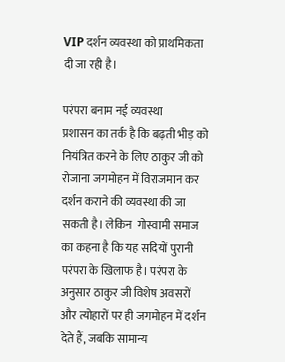VIP दर्शन व्यवस्था को प्राथमिकता दी जा रही है।

परंपरा बनाम नई व्यवस्था
प्रशासन का तर्क है कि बढ़ती भीड़ को नियंत्रित करने के लिए ठाकुर जी को रोजाना जगमोहन में विराजमान कर दर्शन कराने की व्यवस्था की जा सकती है। लेकिन  गोस्वामी समाज का कहना है कि यह सदियों पुरानी परंपरा के खिलाफ है। परंपरा के अनुसार ठाकुर जी विशेष अवसरों और त्योहारों पर ही जगमोहन में दर्शन देते हैं, जबकि सामान्य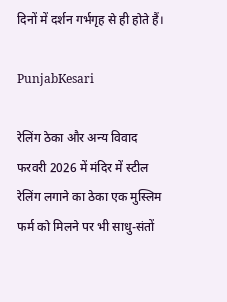दिनों में दर्शन गर्भगृह से ही होते हैं।

PunjabKesari

रेलिंग ठेका और अन्य विवाद
फरवरी 2026 में मंदिर में स्टील रेलिंग लगाने का ठेका एक मुस्लिम फर्म को मिलने पर भी साधु-संतों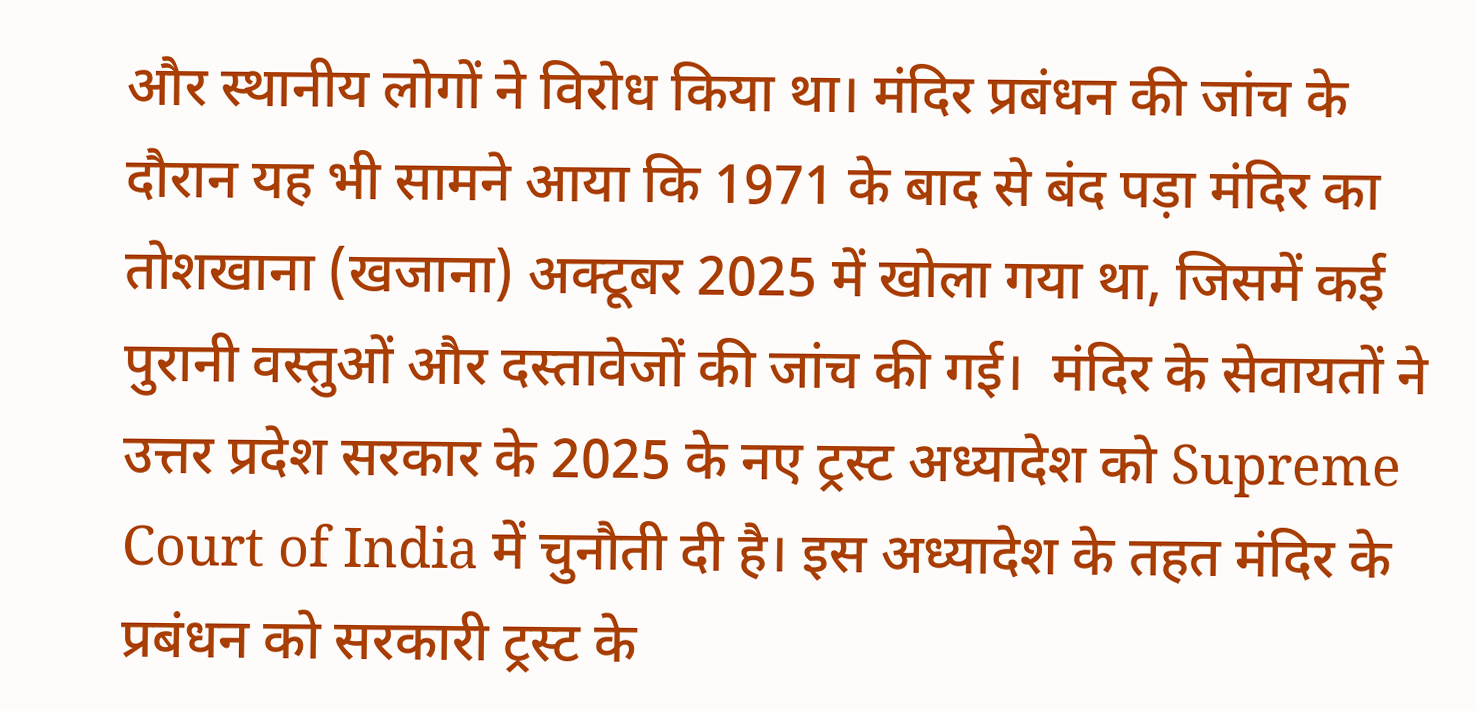और स्थानीय लोगों ने विरोध किया था। मंदिर प्रबंधन की जांच के दौरान यह भी सामने आया कि 1971 के बाद से बंद पड़ा मंदिर का तोशखाना (खजाना) अक्टूबर 2025 में खोला गया था, जिसमें कई पुरानी वस्तुओं और दस्तावेजों की जांच की गई।  मंदिर के सेवायतों ने उत्तर प्रदेश सरकार के 2025 के नए ट्रस्ट अध्यादेश को Supreme Court of India में चुनौती दी है। इस अध्यादेश के तहत मंदिर के प्रबंधन को सरकारी ट्रस्ट के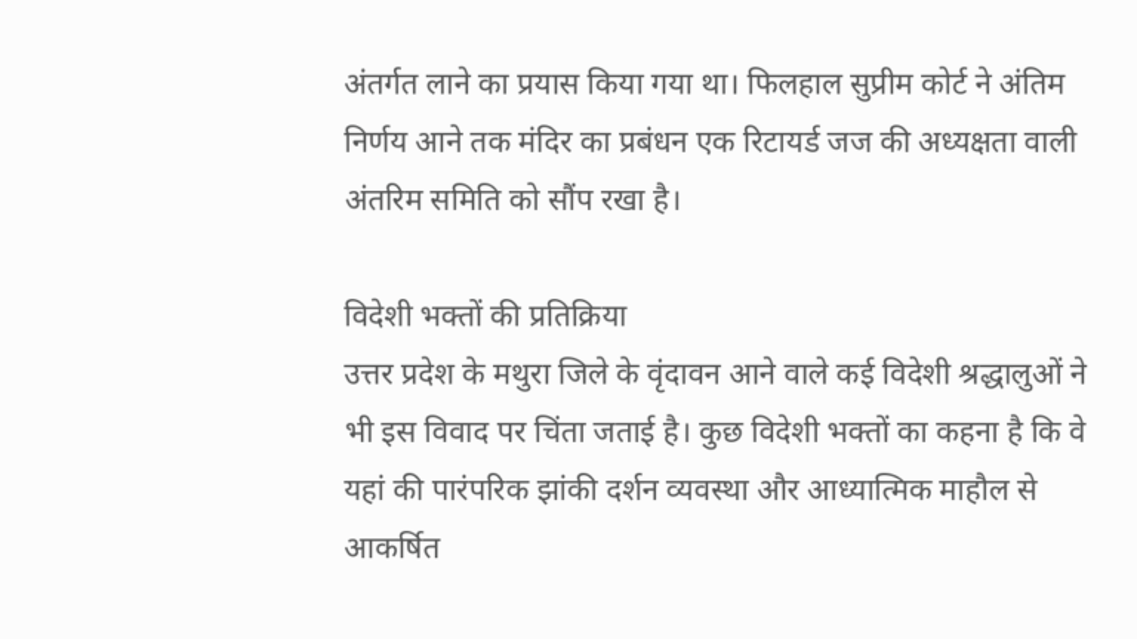अंतर्गत लाने का प्रयास किया गया था। फिलहाल सुप्रीम कोर्ट ने अंतिम निर्णय आने तक मंदिर का प्रबंधन एक रिटायर्ड जज की अध्यक्षता वाली अंतरिम समिति को सौंप रखा है।

विदेशी भक्तों की प्रतिक्रिया
उत्तर प्रदेश के मथुरा जिले के वृंदावन आने वाले कई विदेशी श्रद्धालुओं ने भी इस विवाद पर चिंता जताई है। कुछ विदेशी भक्तों का कहना है कि वे यहां की पारंपरिक झांकी दर्शन व्यवस्था और आध्यात्मिक माहौल से आकर्षित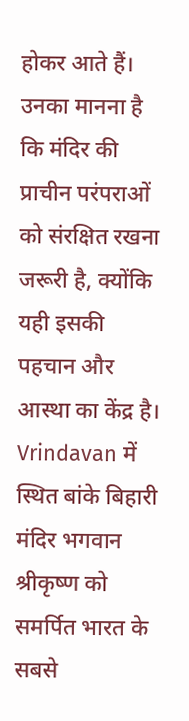होकर आते हैं। उनका मानना है कि मंदिर की प्राचीन परंपराओं को संरक्षित रखना जरूरी है, क्योंकि यही इसकी पहचान और आस्था का केंद्र है। Vrindavan में स्थित बांके बिहारी मंदिर भगवान श्रीकृष्ण को समर्पित भारत के सबसे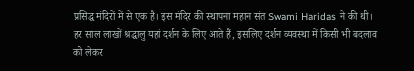प्रसिद्ध मंदिरों में से एक है। इस मंदिर की स्थापना महान संत Swami Haridas ने की थी। हर साल लाखों श्रद्धालु यहां दर्शन के लिए आते हैं, इसलिए दर्शन व्यवस्था में किसी भी बदलाव को लेकर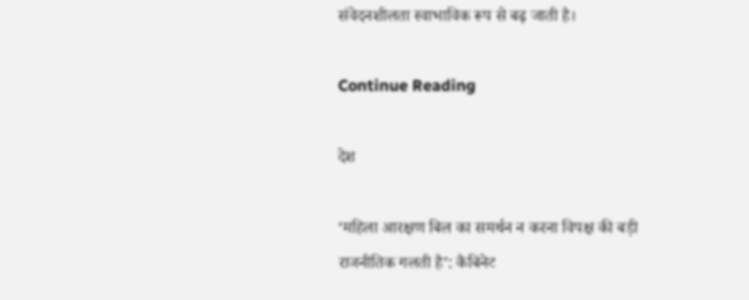संवेदनशीलता स्वाभाविक रूप से बढ़ जाती है।

Continue Reading

देश

‘महिला आरक्षण बिल का समर्थन न करना विपक्ष की बड़ी राजनीतिक गलती है’: कैबिनेट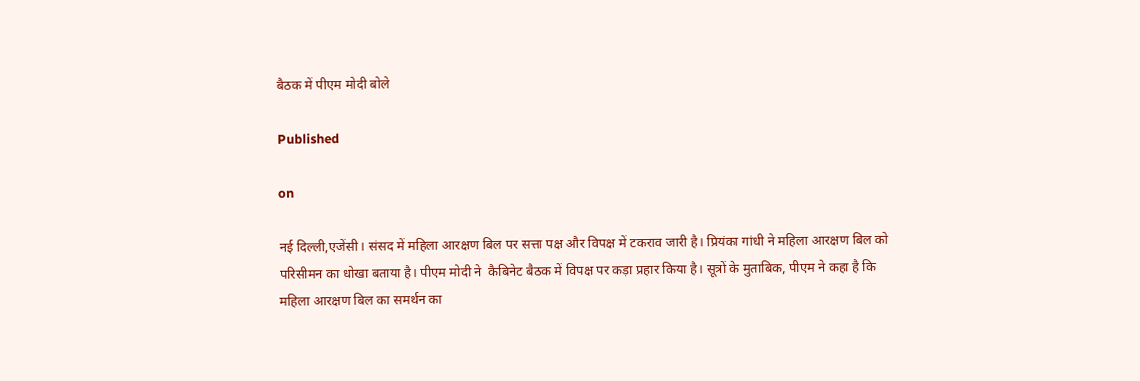बैठक में पीएम मोदी बोले

Published

on

नई दिल्ली,एजेंसी। संसद में महिला आरक्षण बिल पर सत्ता पक्ष और विपक्ष में टकराव जारी है। प्रियंका गांधी ने महिला आरक्षण बिल को परिसीमन का धोखा बताया है। पीएम मोदी ने  कैबिनेट बैठक में विपक्ष पर कड़ा प्रहार किया है। सूत्रों के मुताबिक, पीएम ने कहा है कि महिला आरक्षण बिल का समर्थन का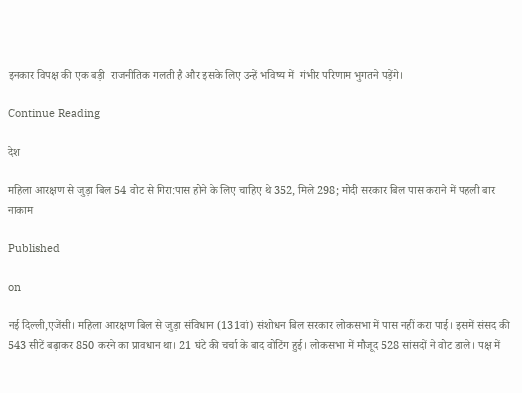इनकार विपक्ष की एक बड़ी  राजनीतिक गलती है और इसके लिए उन्हें भविष्य में  गंभीर परिणाम भुगतने पड़ेंगे।

Continue Reading

देश

महिला आरक्षण से जुड़ा बिल 54 वोट से गिरा:पास होने के लिए चाहिए थे 352, मिले 298; मोदी सरकार बिल पास कराने में पहली बार नाकाम

Published

on

नई दिल्ली,एजेंसी। महिला आरक्षण बिल से जुड़ा संविधान (131वां) संशोधन बिल सरकार लोकसभा में पास नहीं करा पाई। इसमें संसद की 543 सीटें बढ़ाकर 850 करने का प्रावधान था। 21 घंटे की चर्चा के बाद वोटिंग हुई। लोकसभा में मौजूद 528 सांसदों ने वोट डाले। पक्ष में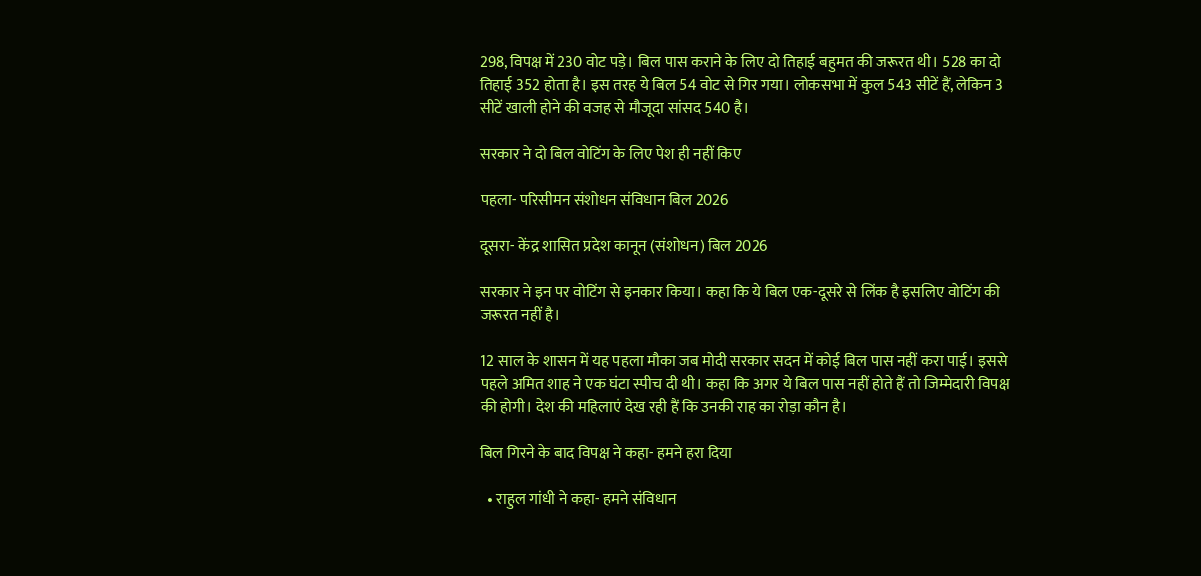298, विपक्ष में 230 वोट पड़े। बिल पास कराने के लिए दो तिहाई बहुमत की जरूरत थी। 528 का दो तिहाई 352 होता है। इस तरह ये बिल 54 वोट से गिर गया। लोकसभा में कुल 543 सीटें हैं, लेकिन 3 सीटें खाली होने की वजह से मौजूदा सांसद 540 है।

सरकार ने दो बिल वोटिंग के लिए पेश ही नहीं किए

पहला- परिसीमन संशोधन संविधान बिल 2026

दूसरा- केंद्र शासित प्रदेश कानून (संशोधन) बिल 2026

सरकार ने इन पर वोटिंग से इनकार किया। कहा कि ये बिल एक-दूसरे से लिंक है इसलिए वोटिंग की जरूरत नहीं है।

12 साल के शासन में यह पहला मौका जब मोदी सरकार सदन में कोई बिल पास नहीं करा पाई। इससे पहले अमित शाह ने एक घंटा स्पीच दी थी। कहा कि अगर ये बिल पास नहीं होते हैं तो जिम्मेदारी विपक्ष की होगी। देश की महिलाएं देख रही हैं कि उनकी राह का रोड़ा कौन है।

बिल गिरने के बाद विपक्ष ने कहा- हमने हरा दिया

  • राहुल गांधी ने कहा- हमने संविधान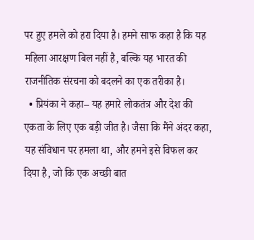पर हुए हमले को हरा दिया है। हमने साफ कहा है कि यह महिला आरक्षण बिल नहीं है, बल्कि यह भारत की राजनीतिक संरचना को बदलने का एक तरीका है।
  • प्रियंका ने कहा– यह हमारे लोकतंत्र और देश की एकता के लिए एक बड़ी जीत है। जैसा कि मैंने अंदर कहा, यह संविधान पर हमला था, और हमने इसे विफल कर दिया है, जो कि एक अच्छी बात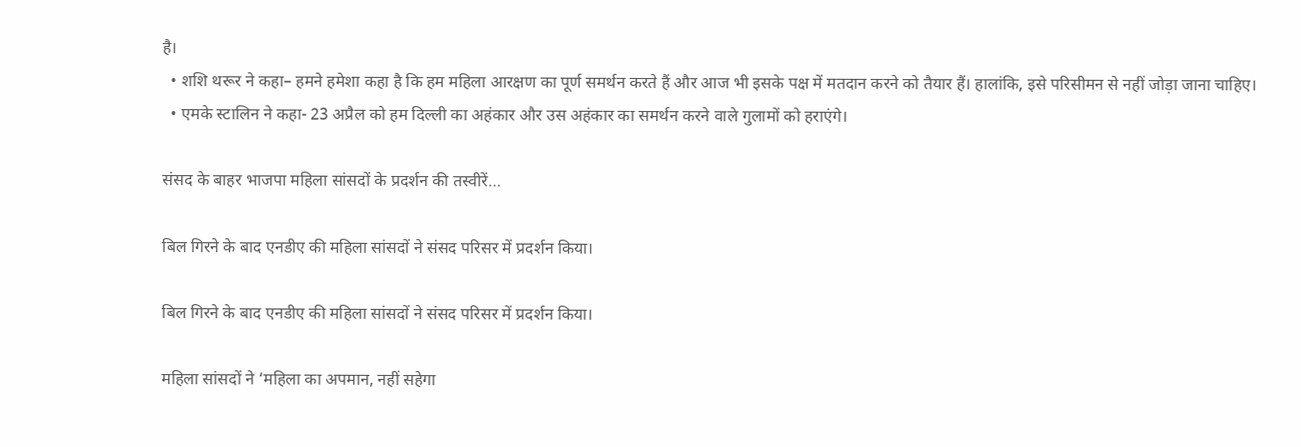है।
  • शशि थरूर ने कहा– हमने हमेशा कहा है कि हम महिला आरक्षण का पूर्ण समर्थन करते हैं और आज भी इसके पक्ष में मतदान करने को तैयार हैं। हालांकि, इसे परिसीमन से नहीं जोड़ा जाना चाहिए।
  • एमके स्टालिन ने कहा- 23 अप्रैल को हम दिल्ली का अहंकार और उस अहंकार का समर्थन करने वाले गुलामों को हराएंगे।

संसद के बाहर भाजपा महिला सांसदों के प्रदर्शन की तस्वीरें…

बिल गिरने के बाद एनडीए की महिला सांसदों ने संसद परिसर में प्रदर्शन किया।

बिल गिरने के बाद एनडीए की महिला सांसदों ने संसद परिसर में प्रदर्शन किया।

महिला सांसदों ने ‘महिला का अपमान, नहीं सहेगा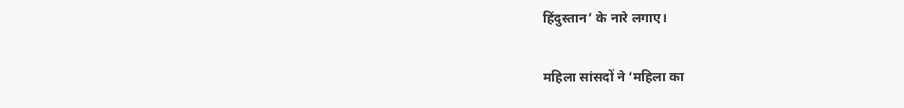हिंदुस्तान’ के नारे लगाए।

महिला सांसदों ने ‘महिला का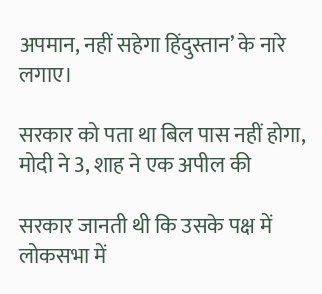अपमान, नहीं सहेगा हिंदुस्तान’ के नारे लगाए।

सरकार को पता था बिल पास नहीं होगा, मोदी ने 3, शाह ने एक अपील की

सरकार जानती थी कि उसके पक्ष में लोकसभा में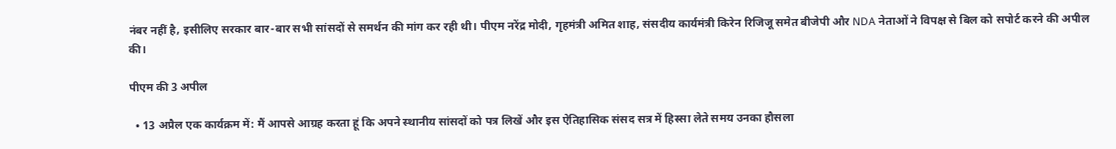नंबर नहीं है, इसीलिए सरकार बार-बार सभी सांसदों से समर्थन की मांग कर रही थी। पीएम नरेंद्र मोदी, गृहमंत्री अमित शाह, संसदीय कार्यमंत्री किरेन रिजिजू समेत बीजेपी और NDA नेताओं ने विपक्ष से बिल को सपोर्ट करने की अपील की।

पीएम की 3 अपील

  • 13 अप्रैल एक कार्यक्रम में: मैं आपसे आग्रह करता हूं कि अपने स्थानीय सांसदों को पत्र लिखें और इस ऐतिहासिक संसद सत्र में हिस्सा लेते समय उनका हौसला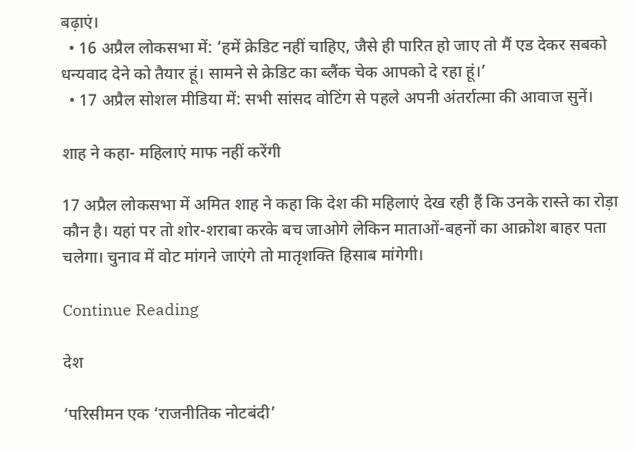बढ़ाएं।
  • 16 अप्रैल लोकसभा में: ‘हमें क्रेडिट नहीं चाहिए, जैसे ही पारित हो जाए तो मैं एड देकर सबको धन्यवाद देने को तैयार हूं। सामने से क्रेडिट का ब्लैंक चेक आपको दे रहा हूं।’
  • 17 अप्रैल सोशल मीडिया में: सभी सांसद वोटिंग से पहले अपनी अंतर्रात्मा की आवाज सुनें।

शाह ने कहा- महिलाएं माफ नहीं करेंगी

17 अप्रैल लोकसभा में अमित शाह ने कहा कि देश की महिलाएं देख रही हैं कि उनके रास्ते का रोड़ा कौन है। यहां पर तो शोर-शराबा करके बच जाओगे लेकिन माताओं-बहनों का आक्रोश बाहर पता चलेगा। चुनाव में वोट मांगने जाएंगे तो मातृशक्ति हिसाब मांगेगी।

Continue Reading

देश

‘परिसीमन एक ‘राजनीतिक नोटबंदी’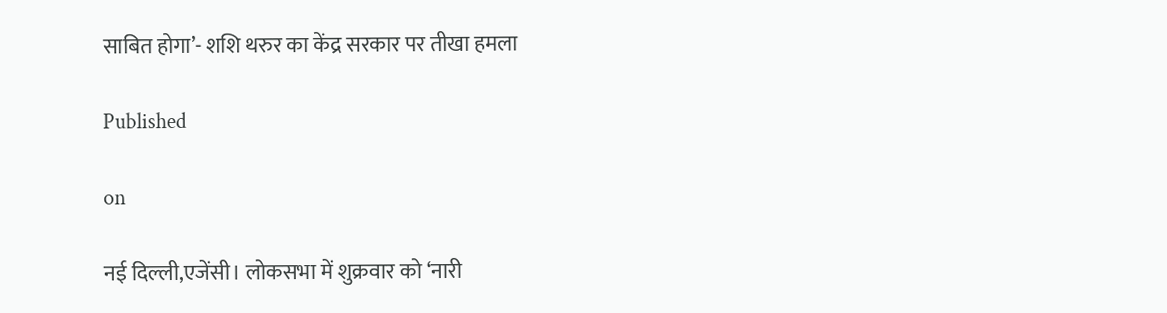साबित होगा’- शशि थरुर का केंद्र सरकार पर तीखा हमला

Published

on

नई दिल्ली,एजेंसी। लोकसभा में शुक्रवार को ‘नारी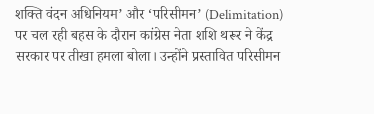शक्ति वंदन अधिनियम’ और ‘परिसीमन’ (Delimitation) पर चल रही बहस के दौरान कांग्रेस नेता शशि थरूर ने केंद्र सरकार पर तीखा हमला बोला। उन्होंने प्रस्तावित परिसीमन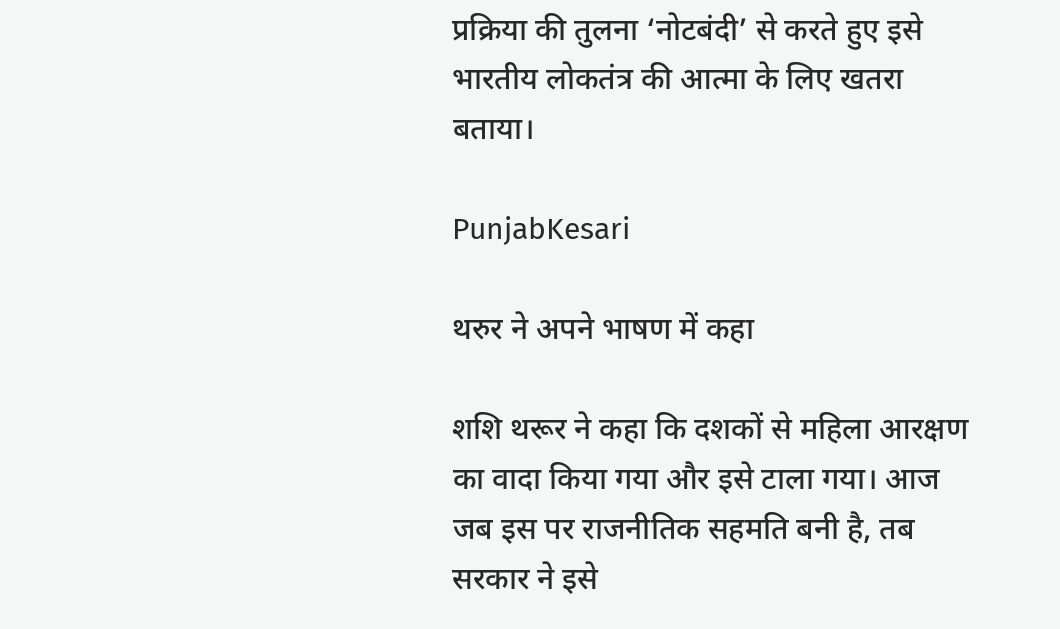प्रक्रिया की तुलना ‘नोटबंदी’ से करते हुए इसे भारतीय लोकतंत्र की आत्मा के लिए खतरा बताया।

PunjabKesari

थरुर ने अपने भाषण में कहा

शशि थरूर ने कहा कि दशकों से महिला आरक्षण का वादा किया गया और इसे टाला गया। आज जब इस पर राजनीतिक सहमति बनी है, तब सरकार ने इसे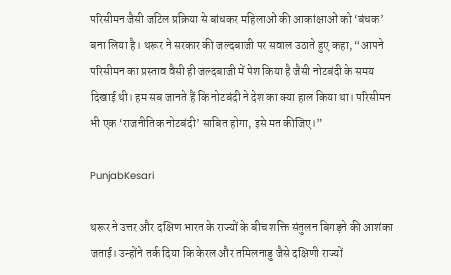परिसीमन जैसी जटिल प्रक्रिया से बांधकर महिलाओं की आकांक्षाओं को ‘बंधक’ बना लिया है। थरूर ने सरकार की जल्दबाजी पर सवाल उठाते हुए कहा, “आपने परिसीमन का प्रस्ताव वैसी ही जल्दबाजी में पेश किया है जैसी नोटबंदी के समय दिखाई थी। हम सब जानते हैं कि नोटबंदी ने देश का क्या हाल किया था। परिसीमन भी एक ‘राजनीतिक नोटबंदी’ साबित होगा, इसे मत कीजिए।”

PunjabKesari

थरूर ने उत्तर और दक्षिण भारत के राज्यों के बीच शक्ति संतुलन बिगड़ने की आशंका जताई। उन्होंने तर्क दिया कि केरल और तमिलनाडु जैसे दक्षिणी राज्यों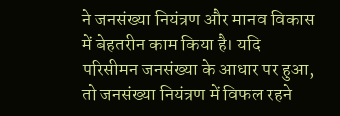ने जनसंख्या नियंत्रण और मानव विकास में बेहतरीन काम किया है। यदि परिसीमन जनसंख्या के आधार पर हुआ, तो जनसंख्या नियंत्रण में विफल रहने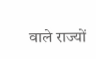वाले राज्यों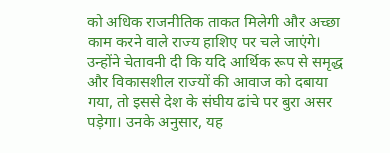को अधिक राजनीतिक ताकत मिलेगी और अच्छा काम करने वाले राज्य हाशिए पर चले जाएंगे। उन्होंने चेतावनी दी कि यदि आर्थिक रूप से समृद्ध और विकासशील राज्यों की आवाज को दबाया गया, तो इससे देश के संघीय ढांचे पर बुरा असर पड़ेगा। उनके अनुसार, यह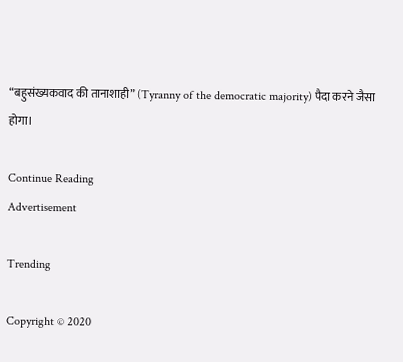“बहुसंख्यकवाद की तानाशाही” (Tyranny of the democratic majority) पैदा करने जैसा होगा।

Continue Reading
Advertisement

Trending

Copyright © 2020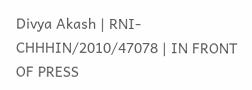Divya Akash | RNI- CHHHIN/2010/47078 | IN FRONT OF PRESS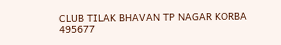CLUB TILAK BHAVAN TP NAGAR KORBA 495677